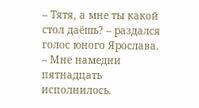– Тятя, а мне ты какой стол даёшь? – раздался голос юного Ярослава. – Мне намедни пятнадцать исполнилось.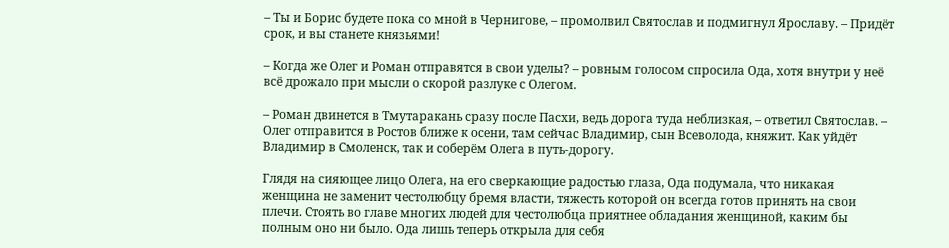– Ты и Борис будете пока со мной в Чернигове, – промолвил Святослав и подмигнул Ярославу. – Придёт срок, и вы станете князьями!

– Когда же Олег и Роман отправятся в свои уделы? – ровным голосом спросила Ода, хотя внутри у неё всё дрожало при мысли о скорой разлуке с Олегом.

– Роман двинется в Тмутаракань сразу после Пасхи, ведь дорога туда неблизкая, – ответил Святослав. – Олег отправится в Ростов ближе к осени, там сейчас Владимир, сын Всеволода, княжит. Как уйдёт Владимир в Смоленск, так и соберём Олега в путь-дорогу.

Глядя на сияющее лицо Олега, на его сверкающие радостью глаза, Ода подумала, что никакая женщина не заменит честолюбцу бремя власти, тяжесть которой он всегда готов принять на свои плечи. Стоять во главе многих людей для честолюбца приятнее обладания женщиной, каким бы полным оно ни было. Ода лишь теперь открыла для себя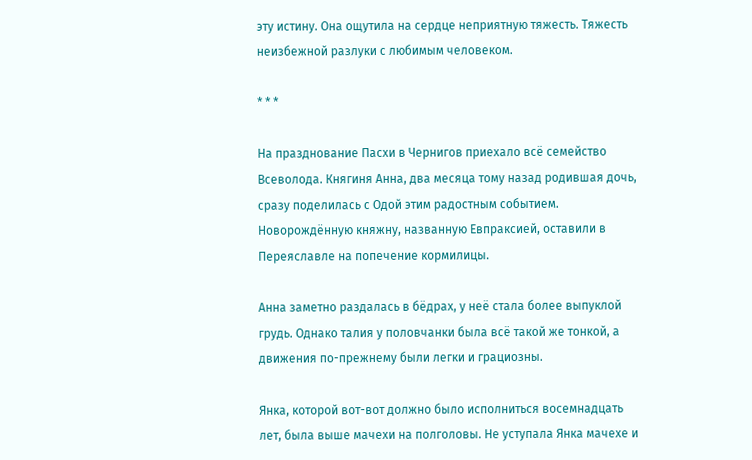эту истину. Она ощутила на сердце неприятную тяжесть. Тяжесть неизбежной разлуки с любимым человеком.

* * *

На празднование Пасхи в Чернигов приехало всё семейство Всеволода. Княгиня Анна, два месяца тому назад родившая дочь, сразу поделилась с Одой этим радостным событием. Новорождённую княжну, названную Евпраксией, оставили в Переяславле на попечение кормилицы.

Анна заметно раздалась в бёдрах, у неё стала более выпуклой грудь. Однако талия у половчанки была всё такой же тонкой, а движения по-прежнему были легки и грациозны.

Янка, которой вот-вот должно было исполниться восемнадцать лет, была выше мачехи на полголовы. Не уступала Янка мачехе и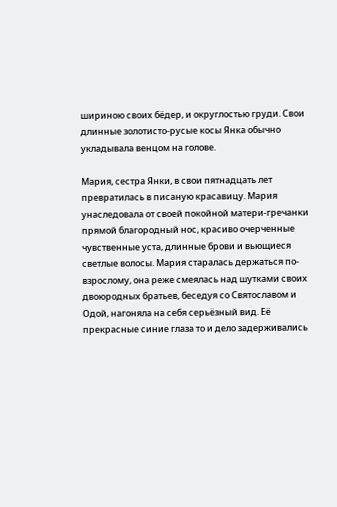шириною своих бёдер, и округлостью груди. Свои длинные золотисто-русые косы Янка обычно укладывала венцом на голове.

Мария, сестра Янки, в свои пятнадцать лет превратилась в писаную красавицу. Мария унаследовала от своей покойной матери-гречанки прямой благородный нос, красиво очерченные чувственные уста, длинные брови и вьющиеся светлые волосы. Мария старалась держаться по-взрослому, она реже смеялась над шутками своих двоюродных братьев, беседуя со Святославом и Одой, нагоняла на себя серьёзный вид. Её прекрасные синие глаза то и дело задерживались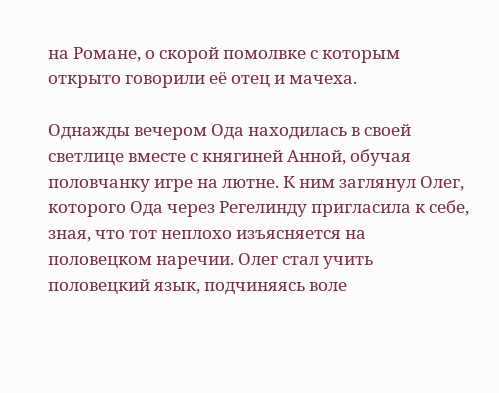на Романе, о скорой помолвке с которым открыто говорили её отец и мачеха.

Однажды вечером Ода находилась в своей светлице вместе с княгиней Анной, обучая половчанку игре на лютне. К ним заглянул Олег, которого Ода через Регелинду пригласила к себе, зная, что тот неплохо изъясняется на половецком наречии. Олег стал учить половецкий язык, подчиняясь воле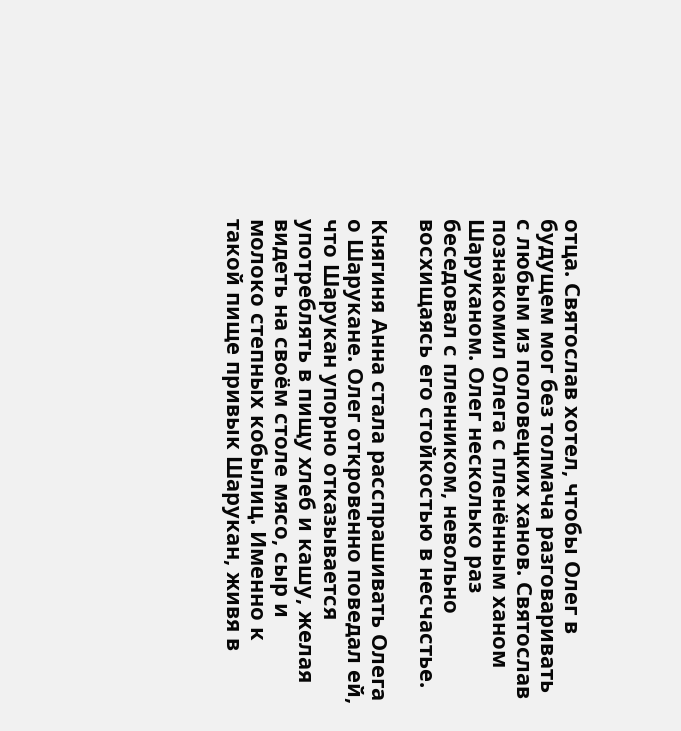отца. Святослав хотел, чтобы Олег в будущем мог без толмача разговаривать с любым из половецких ханов. Святослав познакомил Олега с пленённым ханом Шаруканом. Олег несколько раз беседовал с пленником, невольно восхищаясь его стойкостью в несчастье.

Княгиня Анна стала расспрашивать Олега о Шарукане. Олег откровенно поведал ей, что Шарукан упорно отказывается употреблять в пищу хлеб и кашу, желая видеть на своём столе мясо, сыр и молоко степных кобылиц. Именно к такой пище привык Шарукан, живя в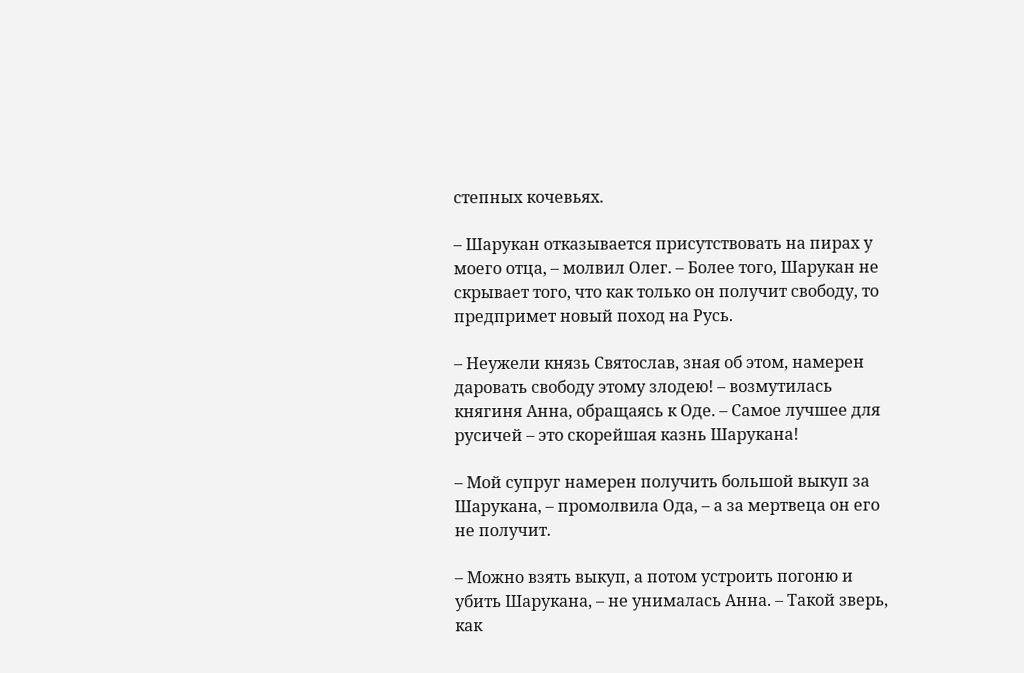степных кочевьях.

– Шарукан отказывается присутствовать на пирах у моего отца, – молвил Олег. – Более того, Шарукан не скрывает того, что как только он получит свободу, то предпримет новый поход на Русь.

– Неужели князь Святослав, зная об этом, намерен даровать свободу этому злодею! – возмутилась княгиня Анна, обращаясь к Оде. – Самое лучшее для русичей – это скорейшая казнь Шарукана!

– Мой супруг намерен получить большой выкуп за Шарукана, – промолвила Ода, – а за мертвеца он его не получит.

– Можно взять выкуп, а потом устроить погоню и убить Шарукана, – не унималась Анна. – Такой зверь, как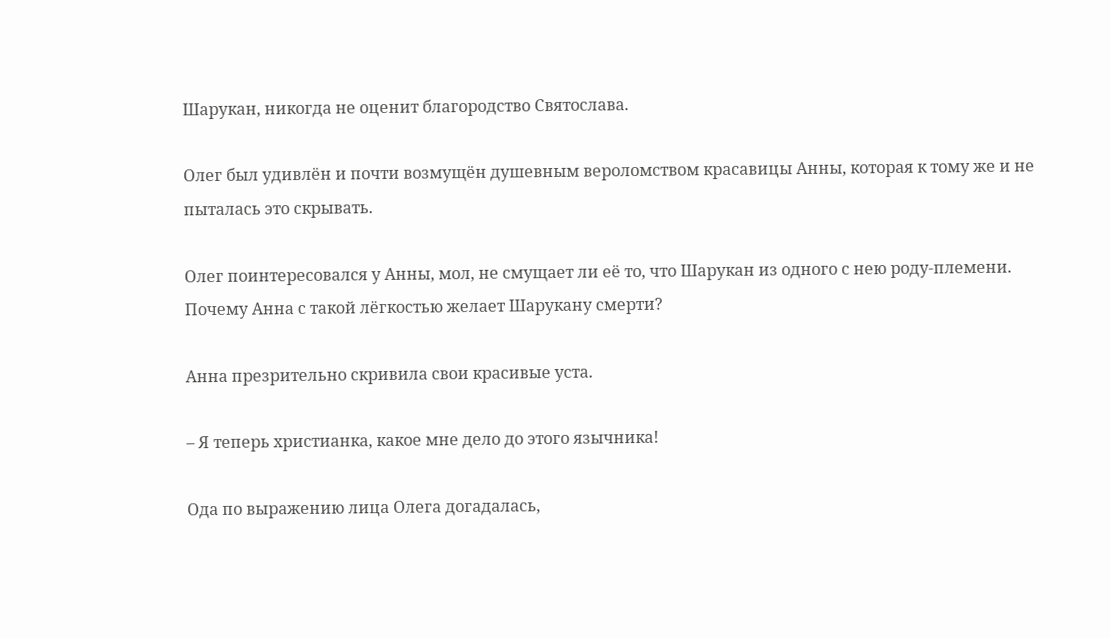Шарукан, никогда не оценит благородство Святослава.

Олег был удивлён и почти возмущён душевным вероломством красавицы Анны, которая к тому же и не пыталась это скрывать.

Олег поинтересовался у Анны, мол, не смущает ли её то, что Шарукан из одного с нею роду-племени. Почему Анна с такой лёгкостью желает Шарукану смерти?

Анна презрительно скривила свои красивые уста.

– Я теперь христианка, какое мне дело до этого язычника!

Ода по выражению лица Олега догадалась,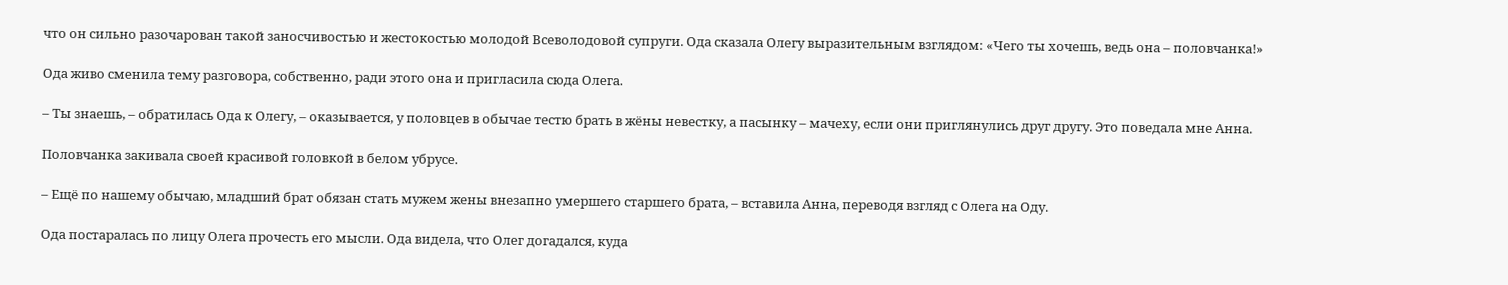что он сильно разочарован такой заносчивостью и жестокостью молодой Всеволодовой супруги. Ода сказала Олегу выразительным взглядом: «Чего ты хочешь, ведь она – половчанка!»

Ода живо сменила тему разговора, собственно, ради этого она и пригласила сюда Олега.

– Ты знаешь, – обратилась Ода к Олегу, – оказывается, у половцев в обычае тестю брать в жёны невестку, а пасынку – мачеху, если они приглянулись друг другу. Это поведала мне Анна.

Половчанка закивала своей красивой головкой в белом убрусе.

– Ещё по нашему обычаю, младший брат обязан стать мужем жены внезапно умершего старшего брата, – вставила Анна, переводя взгляд с Олега на Оду.

Ода постаралась по лицу Олега прочесть его мысли. Ода видела, что Олег догадался, куда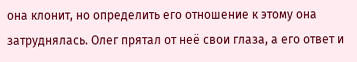она клонит, но определить его отношение к этому она затруднялась. Олег прятал от неё свои глаза, а его ответ и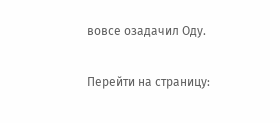вовсе озадачил Оду.

Перейти на страницу: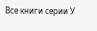Все книги серии У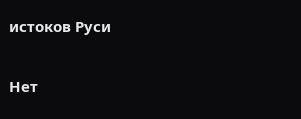истоков Руси

Нет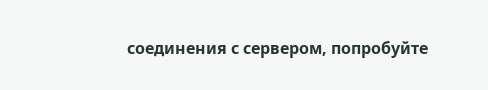соединения с сервером, попробуйте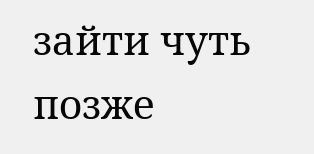зайти чуть позже